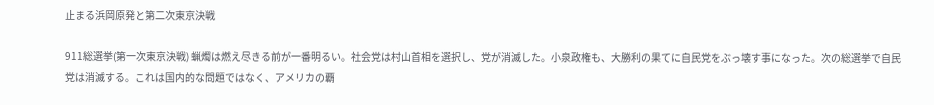止まる浜岡原発と第二次東京決戦

911総選挙(第一次東京決戦) 蝋燭は燃え尽きる前が一番明るい。社会党は村山首相を選択し、党が消滅した。小泉政権も、大勝利の果てに自民党をぶっ壊す事になった。次の総選挙で自民党は消滅する。これは国内的な問題ではなく、アメリカの覇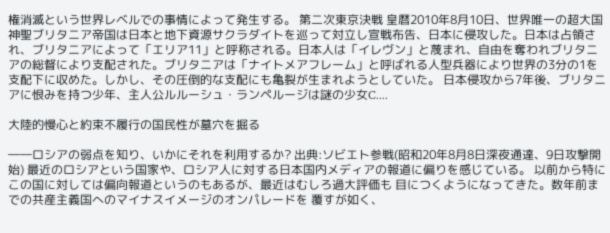権消滅という世界レベルでの事情によって発生する。 第二次東京決戦 皇暦2010年8月10日、世界唯一の超大国神聖ブリタニア帝国は日本と地下資源サクラダイトを巡って対立し宣戦布告、日本に侵攻した。日本は占領され、ブリタニアによって「エリア11」と呼称される。日本人は「イレヴン」と蔑まれ、自由を奪われブリタニアの総督により支配された。ブリタニアは「ナイトメアフレーム」と呼ばれる人型兵器により世界の3分の1を支配下に収めた。しかし、その圧倒的な支配にも亀裂が生まれようとしていた。 日本侵攻から7年後、ブリタニアに恨みを持つ少年、主人公ルルーシュ・ランペルージは謎の少女C....

大陸的慢心と約束不履行の国民性が墓穴を掘る

――ロシアの弱点を知り、いかにそれを利用するか? 出典:ソビエト参戦(昭和20年8月8日深夜通達、9日攻撃開始) 最近のロシアという国家や、ロシア人に対する日本国内メディアの報道に偏りを感じている。 以前から特にこの国に対しては偏向報道というのもあるが、最近はむしろ過大評価も 目につくようになってきた。数年前までの共産主義国へのマイナスイメージのオンパレードを 覆すが如く、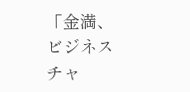「金満、ビジネスチャ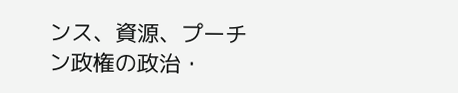ンス、資源、プーチン政権の政治・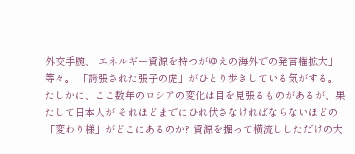外交手腕、 エネルギー資源を持つがゆえの海外での発言権拡大」等々。 「誇張された張子の虎」がひとり歩きしている気がする。 たしかに、ここ数年のロシアの変化は目を見張るものがあるが、果たして日本人が それほどまでにひれ伏さなければならないほどの「変わり様」がどこにあるのか? 資源を掘って横流ししただけの大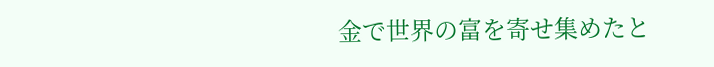金で世界の富を寄せ集めたと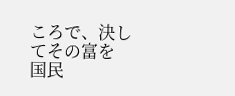ころで、決してその富を 国民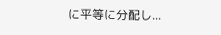に平等に分配し...